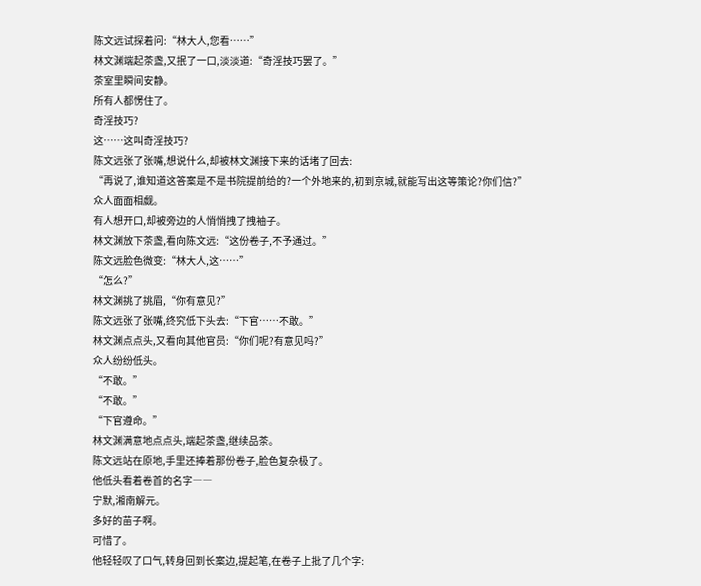陈文远试探着问:“林大人,您看……”
林文渊端起茶盏,又抿了一口,淡淡道:“奇淫技巧罢了。”
茶室里瞬间安静。
所有人都愣住了。
奇淫技巧?
这……这叫奇淫技巧?
陈文远张了张嘴,想说什么,却被林文渊接下来的话堵了回去:
“再说了,谁知道这答案是不是书院提前给的?一个外地来的,初到京城,就能写出这等策论?你们信?”
众人面面相觑。
有人想开口,却被旁边的人悄悄拽了拽袖子。
林文渊放下茶盏,看向陈文远:“这份卷子,不予通过。”
陈文远脸色微变:“林大人,这……”
“怎么?”
林文渊挑了挑眉,“你有意见?”
陈文远张了张嘴,终究低下头去:“下官……不敢。”
林文渊点点头,又看向其他官员:“你们呢?有意见吗?”
众人纷纷低头。
“不敢。”
“不敢。”
“下官遵命。”
林文渊满意地点点头,端起茶盏,继续品茶。
陈文远站在原地,手里还捧着那份卷子,脸色复杂极了。
他低头看着卷首的名字――
宁默,湘南解元。
多好的苗子啊。
可惜了。
他轻轻叹了口气,转身回到长案边,提起笔,在卷子上批了几个字: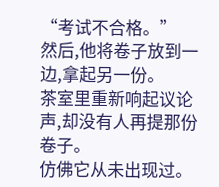“考试不合格。”
然后,他将卷子放到一边,拿起另一份。
茶室里重新响起议论声,却没有人再提那份卷子。
仿佛它从未出现过。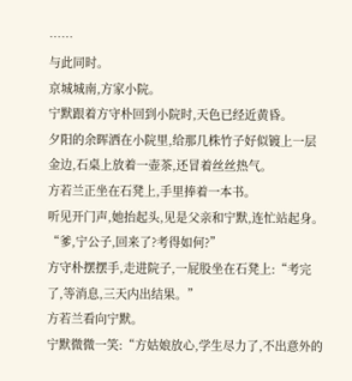……
与此同时。
京城城南,方家小院。
宁默跟着方守朴回到小院时,天色已经近黄昏。
夕阳的余晖洒在小院里,给那几株竹子好似镀上一层金边,石桌上放着一壶茶,还冒着丝丝热气。
方若兰正坐在石凳上,手里捧着一本书。
听见开门声,她抬起头,见是父亲和宁默,连忙站起身。
“爹,宁公子,回来了?考得如何?”
方守朴摆摆手,走进院子,一屁股坐在石凳上:“考完了,等消息,三天内出结果。”
方若兰看向宁默。
宁默微微一笑:“方姑娘放心,学生尽力了,不出意外的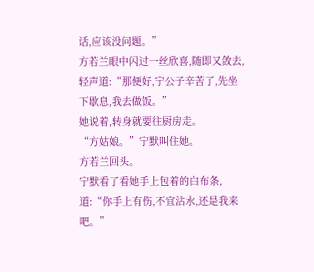话,应该没问题。”
方若兰眼中闪过一丝欣喜,随即又敛去,轻声道:“那便好,宁公子辛苦了,先坐下歇息,我去做饭。”
她说着,转身就要往厨房走。
“方姑娘。”宁默叫住她。
方若兰回头。
宁默看了看她手上包着的白布条,道:“你手上有伤,不宜沾水,还是我来吧。”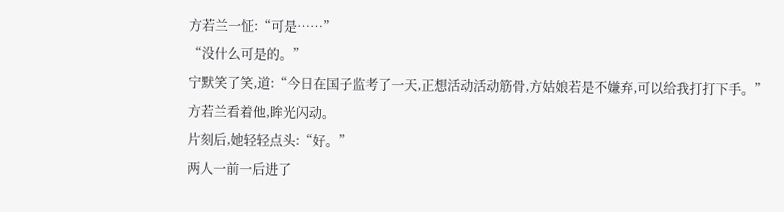方若兰一怔:“可是……”
“没什么可是的。”
宁默笑了笑,道:“今日在国子监考了一天,正想活动活动筋骨,方姑娘若是不嫌弃,可以给我打打下手。”
方若兰看着他,眸光闪动。
片刻后,她轻轻点头:“好。”
两人一前一后进了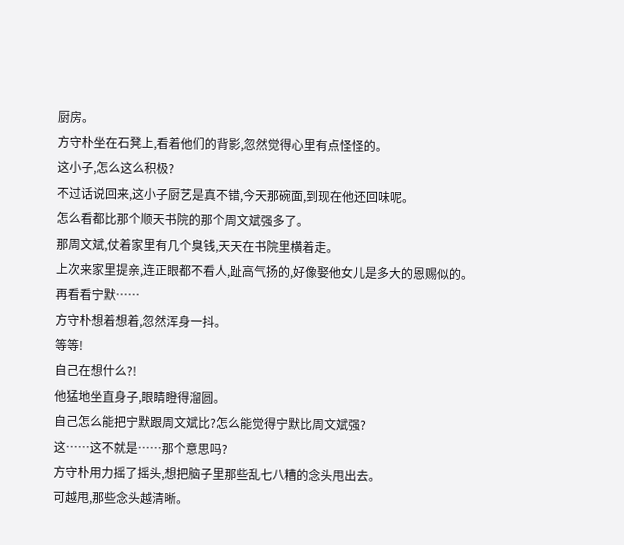厨房。
方守朴坐在石凳上,看着他们的背影,忽然觉得心里有点怪怪的。
这小子,怎么这么积极?
不过话说回来,这小子厨艺是真不错,今天那碗面,到现在他还回味呢。
怎么看都比那个顺天书院的那个周文斌强多了。
那周文斌,仗着家里有几个臭钱,天天在书院里横着走。
上次来家里提亲,连正眼都不看人,趾高气扬的,好像娶他女儿是多大的恩赐似的。
再看看宁默……
方守朴想着想着,忽然浑身一抖。
等等!
自己在想什么?!
他猛地坐直身子,眼睛瞪得溜圆。
自己怎么能把宁默跟周文斌比?怎么能觉得宁默比周文斌强?
这……这不就是……那个意思吗?
方守朴用力摇了摇头,想把脑子里那些乱七八糟的念头甩出去。
可越甩,那些念头越清晰。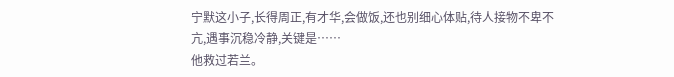宁默这小子,长得周正,有才华,会做饭,还也别细心体贴,待人接物不卑不亢,遇事沉稳冷静,关键是……
他救过若兰。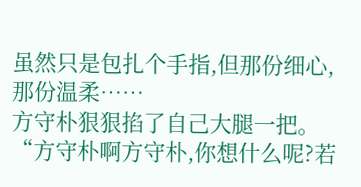虽然只是包扎个手指,但那份细心,那份温柔……
方守朴狠狠掐了自己大腿一把。
“方守朴啊方守朴,你想什么呢?若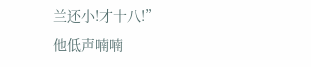兰还小!才十八!”
他低声喃喃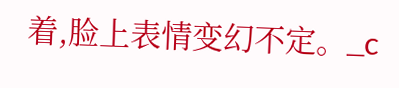着,脸上表情变幻不定。_c